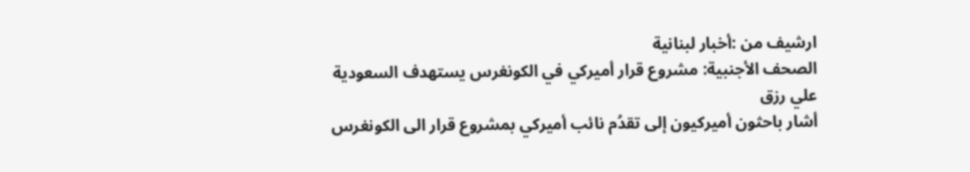ارشيف من :أخبار لبنانية
الصحف الأجنبية: مشروع قرار أميركي في الكونغرس يستهدف السعودية
علي رزق
أشار باحثون أميركيون إلى تقدُم نائب أميركي بمشروع قرار الى الكونغرس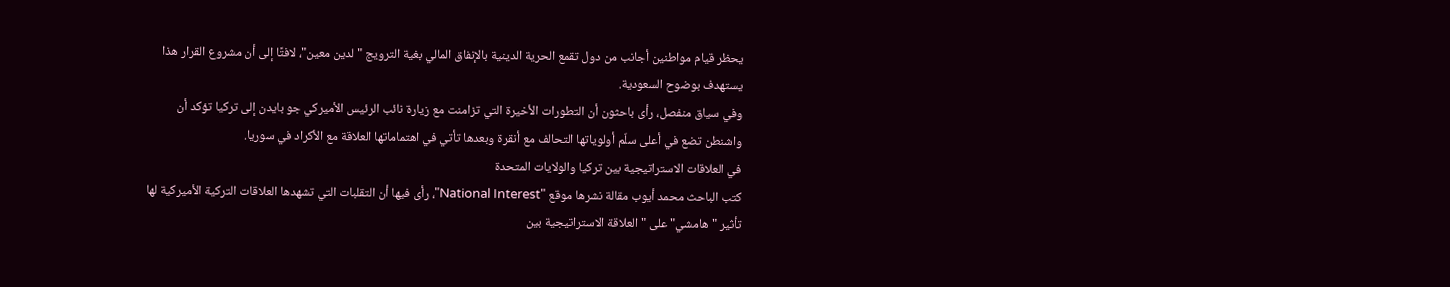يحظر قيام مواطنين أجانب من دول تقمع الحرية الدينية بالإنفاق المالي بغية الترويج "لدين معين"، لافتًا إلى أن مشروع القرار هذا يستهدف بوضوح السعودية.
وفي سياق منفصل، رأى باحثون أن التطورات الأخيرة التي تزامنت مع زيارة نائب الرئيس الأميركي جو بايدن إلى تركيا تؤكد أن واشنطن تضع في أعلى سلّم أولوياتها التحالف مع أنقرة وبعدها تأتي في اهتماماتها العلاقة مع الأكراد في سوريا.
في العلاقات الاستراتيجية بين تركيا والولايات المتحدة
كتب الباحث محمد أيوب مقالة نشرها موقع "National Interest"، رأى فيها أن التقلبات التي تشهدها العلاقات التركية الأميركية لها تأثير "هامشي" على "العلاقة الاستراتيجية بين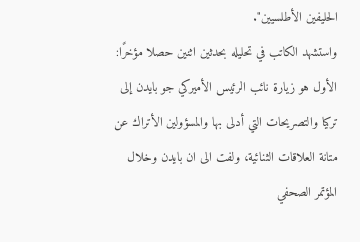الحليفين الأطلسيين".
واستشهد الكاتب في تحليله بحدثين اثنين حصلا مؤخرًا: الأول هو زيارة نائب الرئيس الأميركي جو بايدن إلى تركيا والتصريحات التي أدلى بها والمسؤولين الأتراك عن متانة العلاقات الثنائية، ولفت الى ان بايدن وخلال المؤتمر الصحفي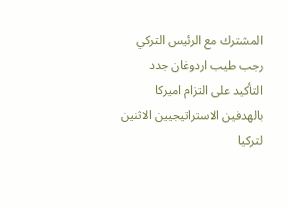المشترك مع الرئيس التركي رجب طيب اردوغان جدد التأكيد على التزام اميركا بالهدفين الاستراتيجيين الاثنين لتركيا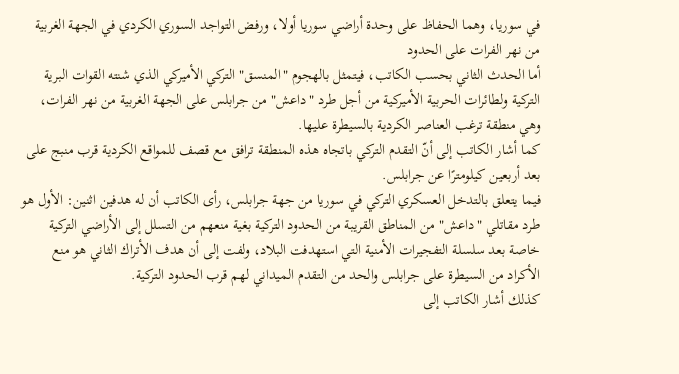في سوريا، وهما الحفاظ على وحدة أراضي سوريا أولا، ورفض التواجد السوري الكردي في الجهة الغربية من نهر الفرات على الحدود
أما الحدث الثاني بحسب الكاتب، فيتمثل بالهجوم "المنسق" التركي الأميركي الذي شنته القوات البرية التركية ولطائرات الحربية الأميركية من أجل طرد "داعش" من جرابلس على الجهة الغربية من نهر الفرات، وهي منطقة ترغب العناصر الكردية بالسيطرة عليها.
كما أشار الكاتب إلى أنّ التقدم التركي باتجاه هذه المنطقة ترافق مع قصف للمواقع الكردية قرب منبج على بعد أربعين كيلومترًا عن جرابلس.
فيما يتعلق بالتدخل العسكري التركي في سوريا من جهة جرابلس، رأى الكاتب أن له هدفين اثنين: الأول هو طرد مقاتلي "داعش" من المناطق القريبة من الحدود التركية بغية منعهم من التسلل إلى الأراضي التركية خاصة بعد سلسلة التفجيرات الأمنية التي استهدفت البلاد، ولفت إلى أن هدف الأتراك الثاني هو منع الأكراد من السيطرة على جرابلس والحد من التقدم الميداني لهم قرب الحدود التركية.
كذلك أشار الكاتب إلى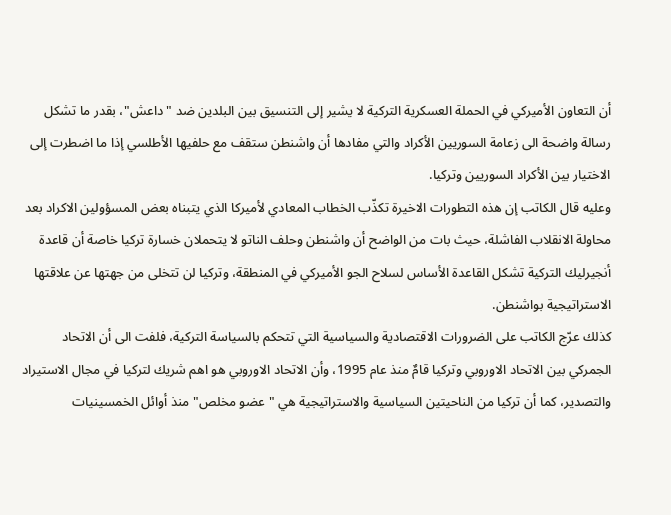أن التعاون الأميركي في الحملة العسكرية التركية لا يشير إلى التنسيق بين البلدين ضد "داعش"، بقدر ما تشكل رسالة واضحة الى زعامة السوريين الأكراد والتي مفادها أن واشنطن ستقف مع حلفيها الأطلسي إذا ما اضطرت إلى الاختيار بين الأكراد السوريين وتركيا.
وعليه قال الكاتب إن هذه التطورات الاخيرة تكذّب الخطاب المعادي لأميركا الذي يتبناه بعض المسؤولين الاكراد بعد محاولة الانقلاب الفاشلة، حيث بات من الواضح أن واشنطن وحلف الناتو لا يتحملان خسارة تركيا خاصة أن قاعدة أنجيرليك التركية تشكل القاعدة الأساس لسلاح الجو الأميركي في المنطقة، وتركيا لن تتخلى من جهتها عن علاقتها الاستراتيجية بواشنطن.
كذلك عرّج الكاتب على الضرورات الاقتصادية والسياسية التي تتحكم بالسياسة التركية، فلفت الى أن الاتحاد الجمركي بين الاتحاد الاوروبي وتركيا قامٌ منذ عام 1995، وأن الاتحاد الاوروبي هو اهم شريك لتركيا في مجال الاستيراد والتصدير، كما أن تركيا من الناحيتين السياسية والاستراتيجية هي "عضو مخلص" منذ أوائل الخمسينيات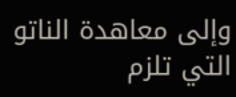وإلى معاهدة الناتو التي تلزم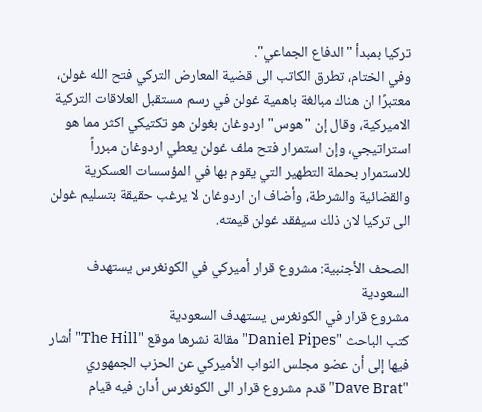تركيا بمبدأ "الدفاع الجماعي".
وفي الختام، تطرق الكاتب الى قضية المعارض التركي فتح الله غولن، معتبرًا ان هناك مبالغة باهمية غولن في رسم مستقبل العلاقات التركية الاميركية، وقال إن "هوس" اردوغان بغولن هو تكتيكي اكثر مما هو استراتيجي، وإن استمرار فتح ملف غولن يعطي اردوغان مبرراً للاستمرار بحملة التطهير التي يقوم بها في المؤسسات العسكرية والقضائية والشرطة، وأضاف ان اردوغان لا يرغب حقيقة بتسليم غولن الى تركيا لان ذلك سيفقد غولن قيمته.

الصحف الأجنبية: مشروع قرار أميركي في الكونغرس يستهدف السعودية
مشروع قرار في الكونغرس يستهدف السعودية
كتب الباحث "Daniel Pipes" مقالة نشرها موقع "The Hill" أشار فيها إلى أن عضو مجلس النواب الأميركي عن الحزب الجمهوري "Dave Brat" قدم مشروع قرار الى الكونغرس أدان فيه قيام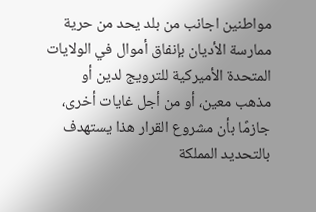مواطنين اجانب من بلد يحد من حرية ممارسة الأديان بإنفاق أموال في الولايات المتحدة الأميركية للترويج لدين أو مذهب معين، أو من أجل غايات أخرى، جازمًا بأن مشروع القرار هذا يستهدف بالتحديد المملكة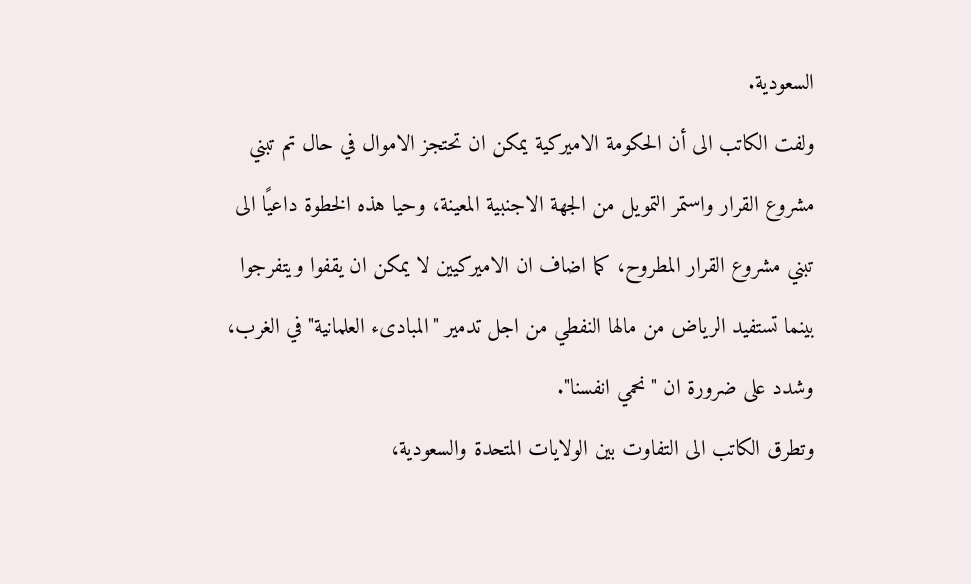السعودية.
ولفت الكاتب الى أن الحكومة الاميركية يمكن ان تحتجز الاموال في حال تم تبني مشروع القرار واستمر التمويل من الجهة الاجنبية المعينة، وحيا هذه الخطوة داعيًا الى تبني مشروع القرار المطروح، كما اضاف ان الاميركيين لا يمكن ان يقفوا ويتفرجوا بينما تستفيد الرياض من مالها النفطي من اجل تدمير "المبادىء العلمانية" في الغرب، وشدد على ضرورة ان "نحمي انفسنا".
وتطرق الكاتب الى التفاوت بين الولايات المتحدة والسعودية،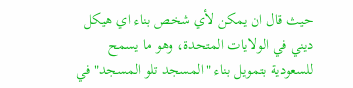حيث قال ان يمكن لأي شخص بناء اي هيكل ديني في الولايات المتحدة، وهو ما يسمح للسعودية بتمويل بناء "المسجد تلو المسجد" في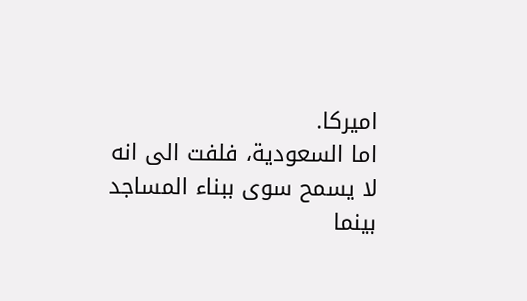اميركا.
اما السعودية، فلفت الى انه لا يسمح سوى ببناء المساجد بينما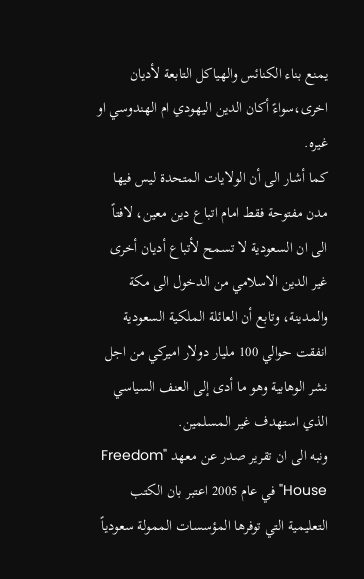يمنع بناء الكنائس والهياكل التابعة لأديان اخرى،سواءً أكان الدين اليهودي ام الهندوسي او غيره.
كما أشار الى أن الولايات المتحدة ليس فيها مدن مفتوحة فقط امام اتباع دين معين، لافتاً الى ان السعودية لا تسمح لأتباع أديان أخرى غير الدين الاسلامي من الدخول الى مكة والمدينة، وتابع أن العائلة الملكية السعودية انفقت حوالي 100 مليار دولار اميركي من اجل نشر الوهابية وهو ما أدى إلى العنف السياسي الذي استهدف غير المسلمين.
ونبه الى ان تقرير صدر عن معهد "Freedom House" في عام 2005 اعتبر بان الكتب التعليمية التي توفرها المؤسسات الممولة سعودياً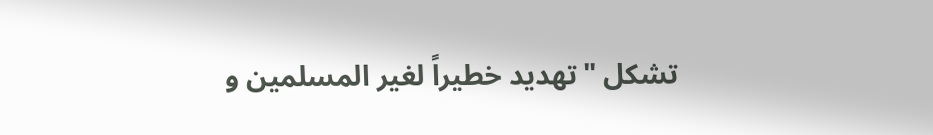تشكل "تهديد خطيراً لغير المسلمين و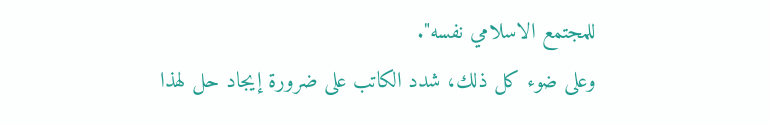للمجتمع الاسلامي نفسه".
وعلى ضوء كل ذلك، شدد الكاتب على ضرورة إيجاد حل لهذا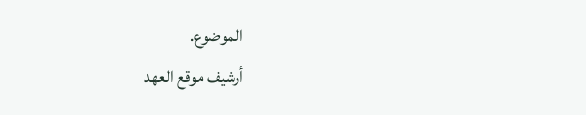الموضوع.
أرشيف موقع العهد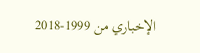الإخباري من 1999-2018